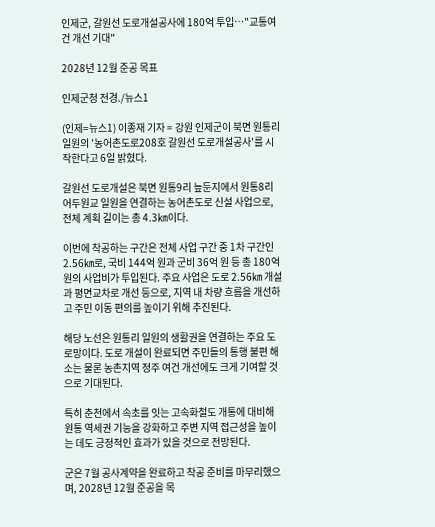인제군, 갈원선 도로개설공사에 180억 투입…"교통여건 개선 기대"

2028년 12월 준공 목표

인제군청 전경./뉴스1

(인제=뉴스1) 이종재 기자 = 강원 인제군이 북면 원통리 일원의 '농어촌도로208호 갈원선 도로개설공사'를 시작한다고 6일 밝혔다.

갈원선 도로개설은 북면 원통9리 늪둔지에서 원통8리 어두원교 일원을 연결하는 농어촌도로 신설 사업으로, 전체 계획 길이는 총 4.3㎞이다.

이번에 착공하는 구간은 전체 사업 구간 중 1차 구간인 2.56㎞로, 국비 144억 원과 군비 36억 원 등 총 180억 원의 사업비가 투입된다. 주요 사업은 도로 2.56㎞ 개설과 평면교차로 개선 등으로, 지역 내 차량 흐름을 개선하고 주민 이동 편의를 높이기 위해 추진된다.

해당 노선은 원통리 일원의 생활권을 연결하는 주요 도로망이다. 도로 개설이 완료되면 주민들의 통행 불편 해소는 물론 농촌지역 정주 여건 개선에도 크게 기여할 것으로 기대된다.

특히 춘천에서 속초를 잇는 고속화철도 개통에 대비해 원통 역세권 기능을 강화하고 주변 지역 접근성을 높이는 데도 긍정적인 효과가 있을 것으로 전망된다.

군은 7월 공사계약을 완료하고 착공 준비를 마무리했으며, 2028년 12월 준공을 목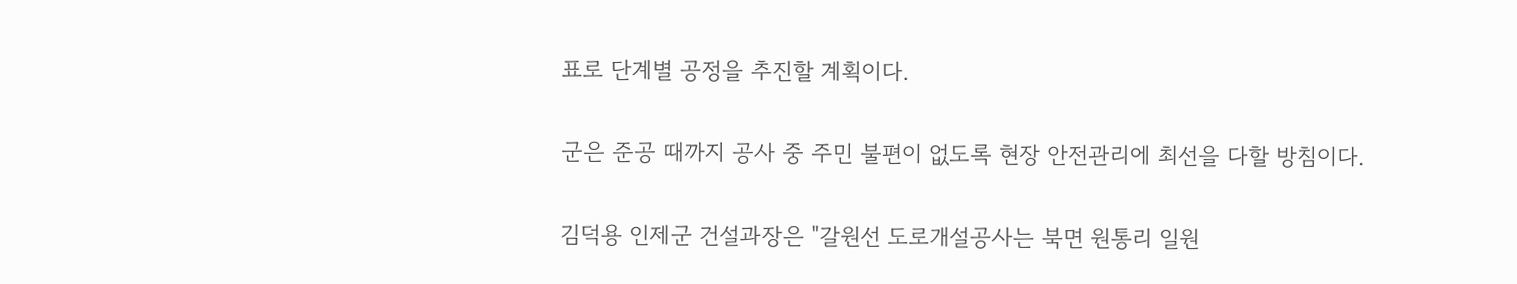표로 단계별 공정을 추진할 계획이다.

군은 준공 때까지 공사 중 주민 불편이 없도록 현장 안전관리에 최선을 다할 방침이다.

김덕용 인제군 건설과장은 "갈원선 도로개설공사는 북면 원통리 일원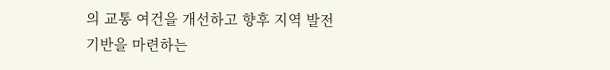의 교통 여건을 개선하고 향후 지역 발전 기반을 마련하는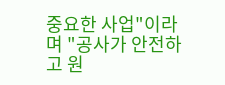중요한 사업"이라며 "공사가 안전하고 원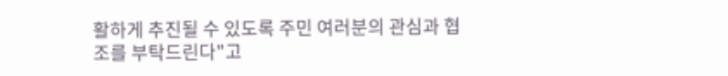활하게 추진될 수 있도록 주민 여러분의 관심과 협조를 부탁드린다"고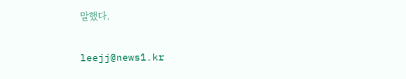말했다.

leejj@news1.kr